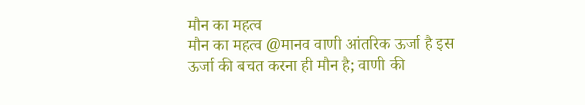मौन का महत्व
मौन का महत्व @मानव वाणी आंतरिक ऊर्जा है इस ऊर्जा की बचत करना ही मौन है; वाणी की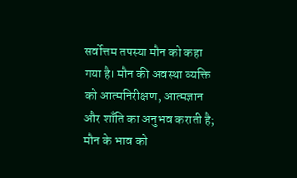सर्वोत्तम तपस्या मौन को कहा गया है। मौन की अवस्था व्यक्ति को आत्मनिरीक्षण, आत्मज्ञान और शाँति का अनुभव कराती है; मौन के भाव को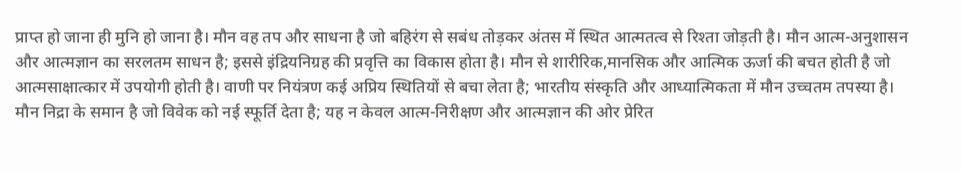प्राप्त हो जाना ही मुनि हो जाना है। मौन वह तप और साधना है जो बहिरंग से सबंध तोड़कर अंतस में स्थित आत्मतत्व से रिश्ता जोड़ती है। मौन आत्म-अनुशासन और आत्मज्ञान का सरलतम साधन है; इससे इंद्रियनिग्रह की प्रवृत्ति का विकास होता है। मौन से शारीरिक,मानसिक और आत्मिक ऊर्जा की बचत होती है जो आत्मसाक्षात्कार में उपयोगी होती है। वाणी पर नियंत्रण कई अप्रिय स्थितियों से बचा लेता है; भारतीय संस्कृति और आध्यात्मिकता में मौन उच्चतम तपस्या है। मौन निद्रा के समान है जो विवेक को नई स्फूर्ति देता है; यह न केवल आत्म-निरीक्षण और आत्मज्ञान की ओर प्रेरित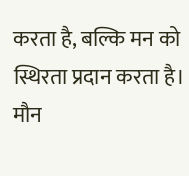करता है, बल्कि मन को स्थिरता प्रदान करता है। मौन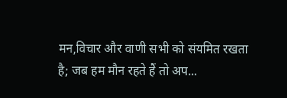मन,विचार और वाणी सभी को संयमित रखता है; जब हम मौन रहते हैं तो अप...